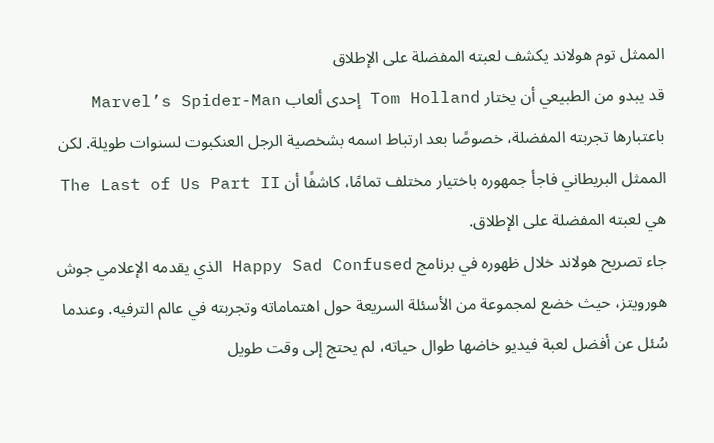الممثل توم هولاند يكشف لعبته المفضلة على الإطلاق
قد يبدو من الطبيعي أن يختار Tom Holland إحدى ألعاب Marvel’s Spider-Man باعتبارها تجربته المفضلة، خصوصًا بعد ارتباط اسمه بشخصية الرجل العنكبوت لسنوات طويلة. لكن الممثل البريطاني فاجأ جمهوره باختيار مختلف تمامًا، كاشفًا أن The Last of Us Part II هي لعبته المفضلة على الإطلاق.
جاء تصريح هولاند خلال ظهوره في برنامج Happy Sad Confused الذي يقدمه الإعلامي جوش هورويتز، حيث خضع لمجموعة من الأسئلة السريعة حول اهتماماته وتجربته في عالم الترفيه. وعندما سُئل عن أفضل لعبة فيديو خاضها طوال حياته، لم يحتج إلى وقت طويل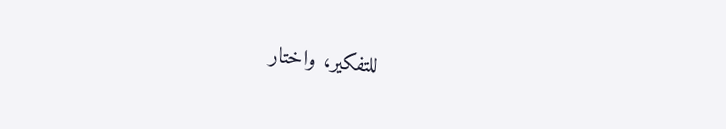للتفكير، واختار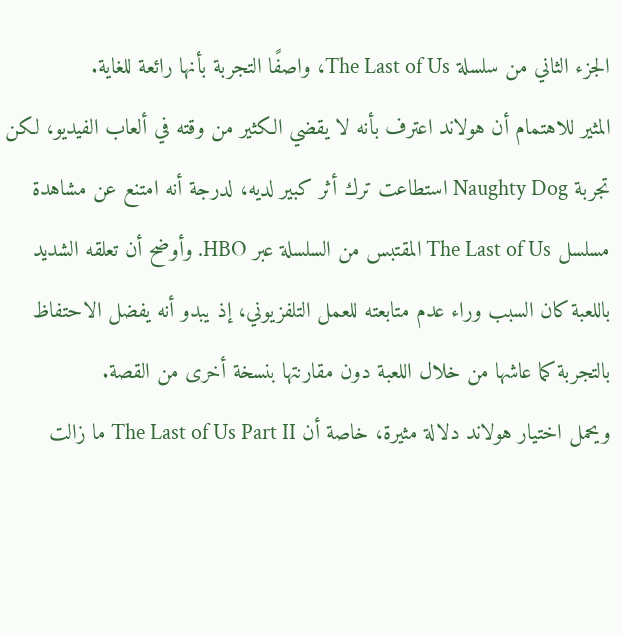الجزء الثاني من سلسلة The Last of Us، واصفًا التجربة بأنها رائعة للغاية.
المثير للاهتمام أن هولاند اعترف بأنه لا يقضي الكثير من وقته في ألعاب الفيديو، لكن تجربة Naughty Dog استطاعت ترك أثر كبير لديه، لدرجة أنه امتنع عن مشاهدة مسلسل The Last of Us المقتبس من السلسلة عبر HBO. وأوضح أن تعلقه الشديد باللعبة كان السبب وراء عدم متابعته للعمل التلفزيوني، إذ يبدو أنه يفضل الاحتفاظ بالتجربة كما عاشها من خلال اللعبة دون مقارنتها بنسخة أخرى من القصة.
ويحمل اختيار هولاند دلالة مثيرة، خاصة أن The Last of Us Part II ما زالت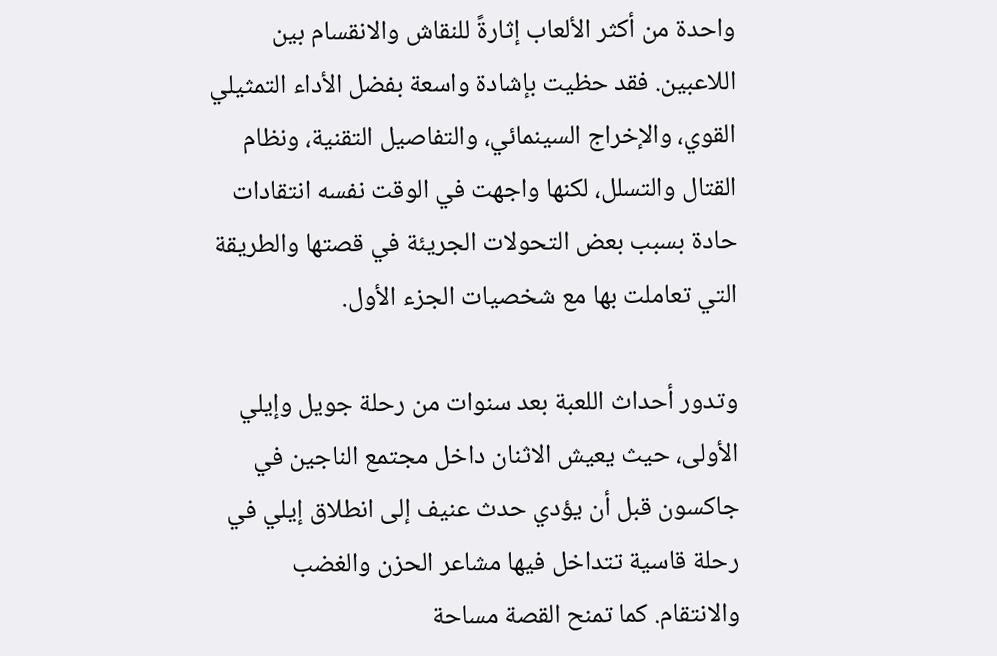واحدة من أكثر الألعاب إثارةً للنقاش والانقسام بين اللاعبين. فقد حظيت بإشادة واسعة بفضل الأداء التمثيلي القوي، والإخراج السينمائي، والتفاصيل التقنية، ونظام القتال والتسلل، لكنها واجهت في الوقت نفسه انتقادات حادة بسبب بعض التحولات الجريئة في قصتها والطريقة التي تعاملت بها مع شخصيات الجزء الأول.

وتدور أحداث اللعبة بعد سنوات من رحلة جويل وإيلي الأولى، حيث يعيش الاثنان داخل مجتمع الناجين في جاكسون قبل أن يؤدي حدث عنيف إلى انطلاق إيلي في رحلة قاسية تتداخل فيها مشاعر الحزن والغضب والانتقام. كما تمنح القصة مساحة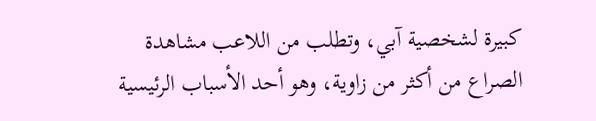كبيرة لشخصية آبي، وتطلب من اللاعب مشاهدة الصراع من أكثر من زاوية، وهو أحد الأسباب الرئيسية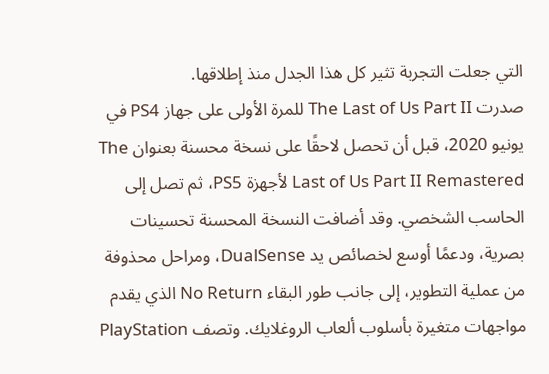التي جعلت التجربة تثير كل هذا الجدل منذ إطلاقها.
صدرت The Last of Us Part II للمرة الأولى على جهاز PS4 في يونيو 2020، قبل أن تحصل لاحقًا على نسخة محسنة بعنوان The Last of Us Part II Remastered لأجهزة PS5، ثم تصل إلى الحاسب الشخصي. وقد أضافت النسخة المحسنة تحسينات بصرية، ودعمًا أوسع لخصائص يد DualSense، ومراحل محذوفة من عملية التطوير، إلى جانب طور البقاء No Return الذي يقدم مواجهات متغيرة بأسلوب ألعاب الروغلايك. وتصف PlayStation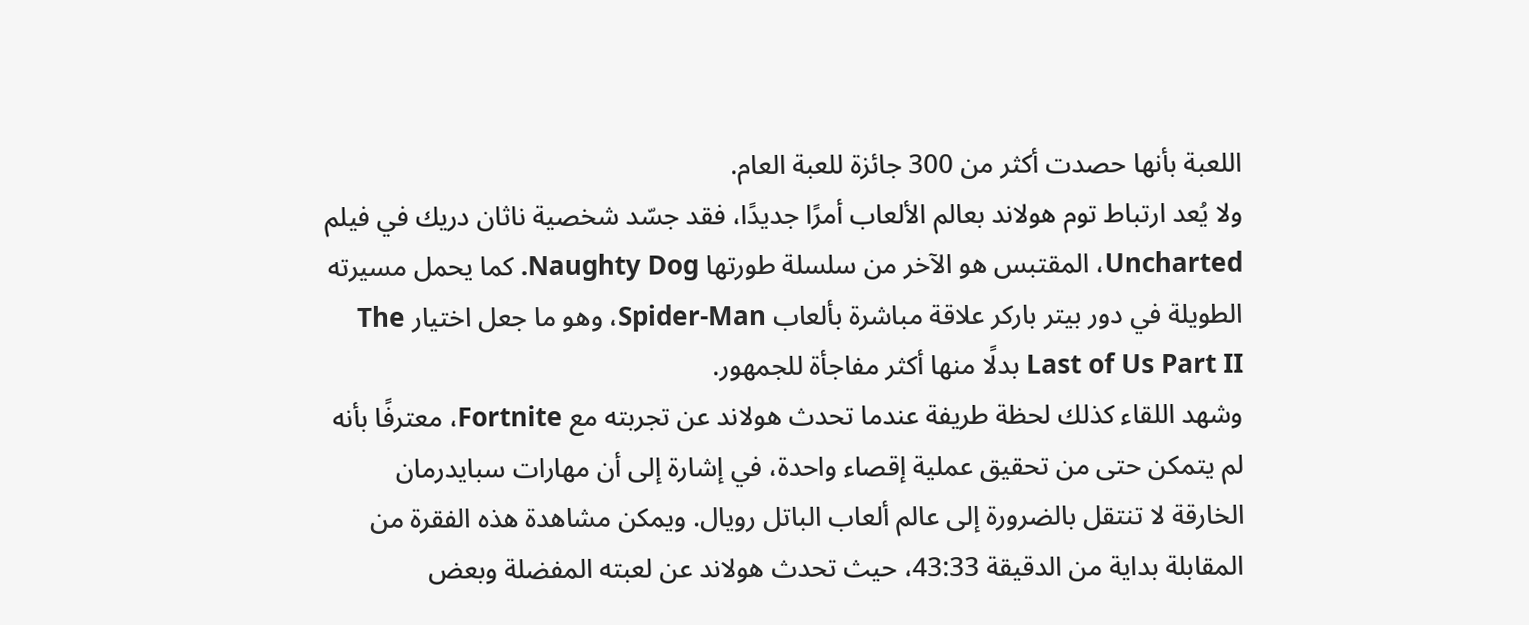اللعبة بأنها حصدت أكثر من 300 جائزة للعبة العام.
ولا يُعد ارتباط توم هولاند بعالم الألعاب أمرًا جديدًا، فقد جسّد شخصية ناثان دريك في فيلم Uncharted، المقتبس هو الآخر من سلسلة طورتها Naughty Dog. كما يحمل مسيرته الطويلة في دور بيتر باركر علاقة مباشرة بألعاب Spider-Man، وهو ما جعل اختيار The Last of Us Part II بدلًا منها أكثر مفاجأة للجمهور.
وشهد اللقاء كذلك لحظة طريفة عندما تحدث هولاند عن تجربته مع Fortnite، معترفًا بأنه لم يتمكن حتى من تحقيق عملية إقصاء واحدة، في إشارة إلى أن مهارات سبايدرمان الخارقة لا تنتقل بالضرورة إلى عالم ألعاب الباتل رويال. ويمكن مشاهدة هذه الفقرة من المقابلة بداية من الدقيقة 43:33، حيث تحدث هولاند عن لعبته المفضلة وبعض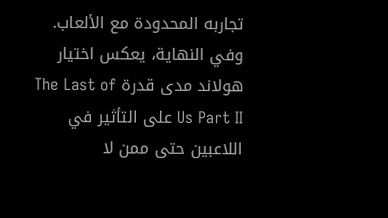تجاربه المحدودة مع الألعاب.
وفي النهاية، يعكس اختيار هولاند مدى قدرة The Last of Us Part II على التأثير في اللاعبين حتى ممن لا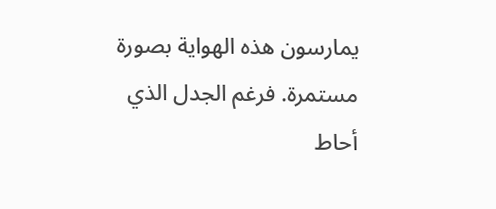يمارسون هذه الهواية بصورة مستمرة. فرغم الجدل الذي أحاط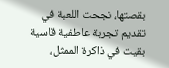بقصتها، نجحت اللعبة في تقديم تجربة عاطفية قاسية بقيت في ذاكرة الممثل،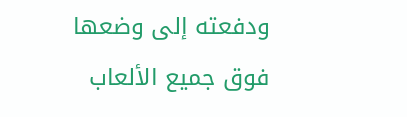ودفعته إلى وضعها فوق جميع الألعاب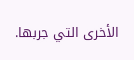الأخرى التي جربها.